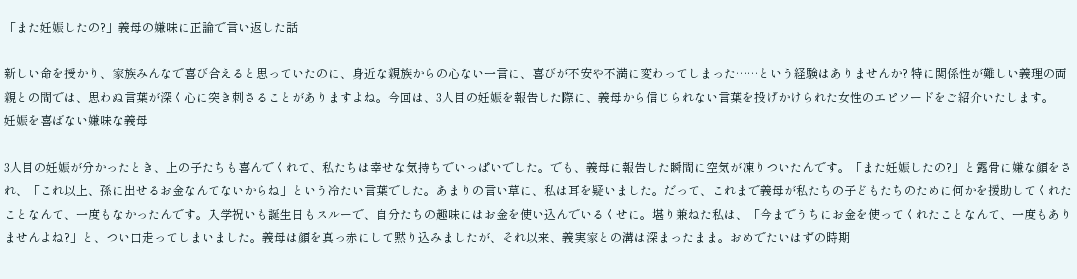「また妊娠したの?」義母の嫌味に正論で言い返した話

新しい命を授かり、家族みんなで喜び合えると思っていたのに、身近な親族からの心ない一言に、喜びが不安や不満に変わってしまった……という経験はありませんか? 特に関係性が難しい義理の両親との間では、思わぬ言葉が深く心に突き刺さることがありますよね。今回は、3人目の妊娠を報告した際に、義母から信じられない言葉を投げかけられた女性のエピソードをご紹介いたします。
妊娠を喜ばない嫌味な義母

3人目の妊娠が分かったとき、上の子たちも喜んでくれて、私たちは幸せな気持ちでいっぱいでした。でも、義母に報告した瞬間に空気が凍りついたんです。「また妊娠したの?」と露骨に嫌な顔をされ、「これ以上、孫に出せるお金なんてないからね」という冷たい言葉でした。あまりの言い草に、私は耳を疑いました。だって、これまで義母が私たちの子どもたちのために何かを援助してくれたことなんて、一度もなかったんです。入学祝いも誕生日もスルーで、自分たちの趣味にはお金を使い込んでいるくせに。堪り兼ねた私は、「今までうちにお金を使ってくれたことなんて、一度もありませんよね?」と、つい口走ってしまいました。義母は顔を真っ赤にして黙り込みましたが、それ以来、義実家との溝は深まったまま。おめでたいはずの時期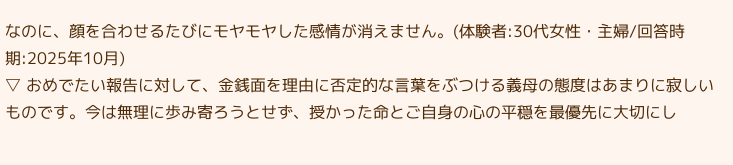なのに、顔を合わせるたびにモヤモヤした感情が消えません。(体験者:30代女性・主婦/回答時期:2025年10月)
▽ おめでたい報告に対して、金銭面を理由に否定的な言葉をぶつける義母の態度はあまりに寂しいものです。今は無理に歩み寄ろうとせず、授かった命とご自身の心の平穏を最優先に大切にし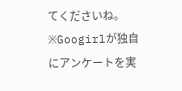てくださいね。
※Googirlが独自にアンケートを実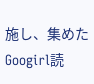施し、集めたGoogirl読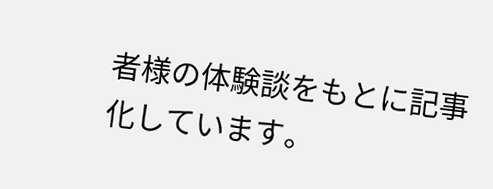者様の体験談をもとに記事化しています。